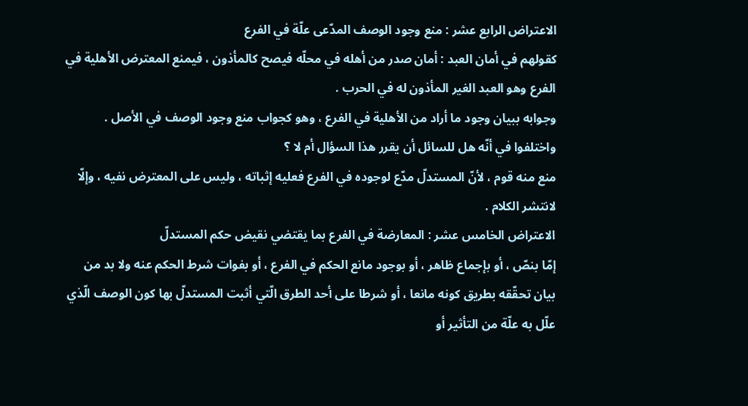الاعتراض الرابع عشر : منع وجود الوصف المدّعى علّة في الفرع
كقولهم في أمان العبد : أمان صدر من أهله في محلّه فيصح كالمأذون ، فيمنع المعترض الأهلية في الفرع وهو العبد الغير المأذون له في الحرب .
وجوابه ببيان وجود ما أراد من الأهلية في الفرع ، وهو كجواب منع وجود الوصف في الأصل .
واختلفوا في أنّه هل للسائل أن يقرر هذا السؤال أم لا ؟
منع منه قوم ، لأنّ المستدلّ مدّع لوجوده في الفرع فعليه إثباته ، وليس على المعترض نفيه ، وإلّا لانتشر الكلام .
الاعتراض الخامس عشر : المعارضة في الفرع بما يقتضي نقيض حكم المستدلّ
إمّا بنصّ ، أو بإجماع ظاهر ، أو بوجود مانع الحكم في الفرع ، أو بفوات شرط الحكم عنه ولا بد من بيان تحقّقه بطريق كونه مانعا ، أو شرطا على أحد الطرق الّتي أثبت المستدلّ بها كون الوصف الّذي علّل به علّة من التأثير أو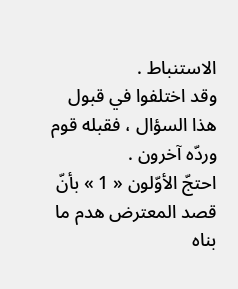الاستنباط .
وقد اختلفوا في قبول هذا السؤال ، فقبله قوم وردّه آخرون .
احتجّ الأوّلون « 1 » بأنّ قصد المعترض هدم ما بناه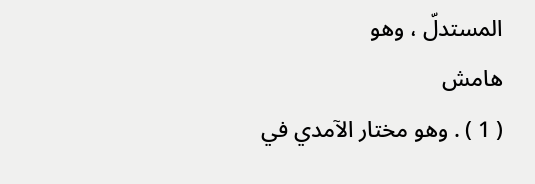المستدلّ ، وهو
هامش
( 1 ) . وهو مختار الآمدي في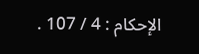الإحكام : 4 / 107 .